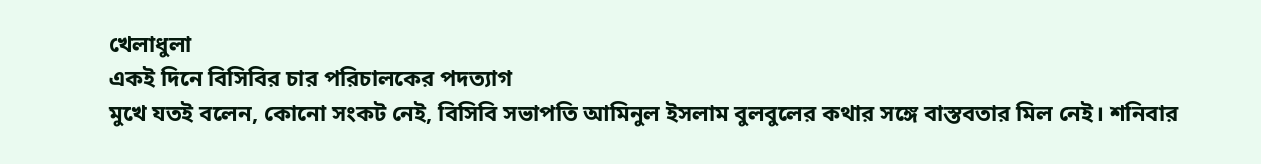খেলাধুলা
একই দিনে বিসিবির চার পরিচালকের পদত্যাগ
মুখে যতই বলেন, কোনো সংকট নেই, বিসিবি সভাপতি আমিনুল ইসলাম বুলবুলের কথার সঙ্গে বাস্তবতার মিল নেই। শনিবার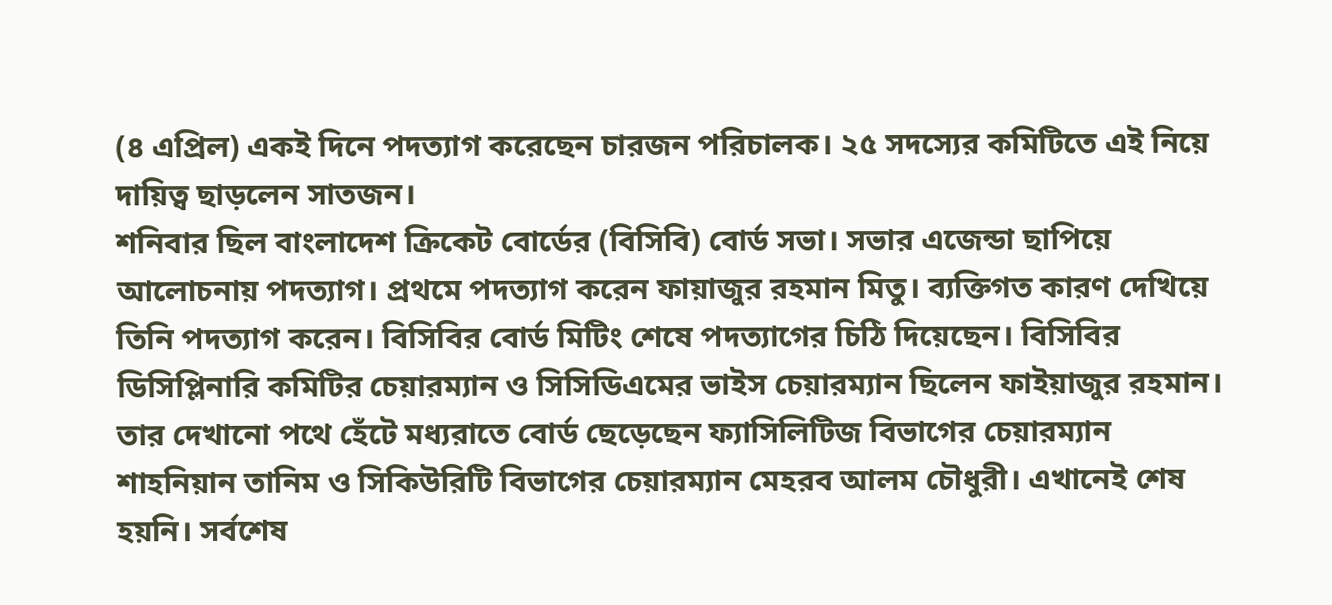(৪ এপ্রিল) একই দিনে পদত্যাগ করেছেন চারজন পরিচালক। ২৫ সদস্যের কমিটিতে এই নিয়ে দায়িত্ব ছাড়লেন সাতজন।
শনিবার ছিল বাংলাদেশ ক্রিকেট বোর্ডের (বিসিবি) বোর্ড সভা। সভার এজেন্ডা ছাপিয়ে আলোচনায় পদত্যাগ। প্রথমে পদত্যাগ করেন ফায়াজুর রহমান মিতু। ব্যক্তিগত কারণ দেখিয়ে তিনি পদত্যাগ করেন। বিসিবির বোর্ড মিটিং শেষে পদত্যাগের চিঠি দিয়েছেন। বিসিবির ডিসিপ্লিনারি কমিটির চেয়ারম্যান ও সিসিডিএমের ভাইস চেয়ারম্যান ছিলেন ফাইয়াজুর রহমান।
তার দেখানো পথে হেঁটে মধ্যরাতে বোর্ড ছেড়েছেন ফ্যাসিলিটিজ বিভাগের চেয়ারম্যান শাহনিয়ান তানিম ও সিকিউরিটি বিভাগের চেয়ারম্যান মেহরব আলম চৌধুরী। এখানেই শেষ হয়নি। সর্বশেষ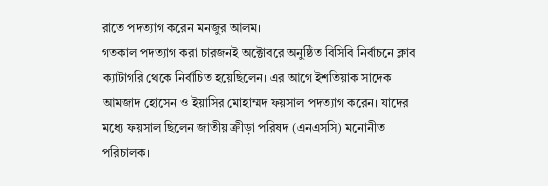রাতে পদত্যাগ করেন মনজুর আলম।
গতকাল পদত্যাগ করা চারজনই অক্টোবরে অনুষ্ঠিত বিসিবি নির্বাচনে ক্লাব ক্যাটাগরি থেকে নির্বাচিত হয়েছিলেন। এর আগে ইশতিয়াক সাদেক আমজাদ হোসেন ও ইয়াসির মোহাম্মদ ফয়সাল পদত্যাগ করেন। যাদের মধ্যে ফয়সাল ছিলেন জাতীয় ক্রীড়া পরিষদ (এনএসসি) মনোনীত পরিচালক।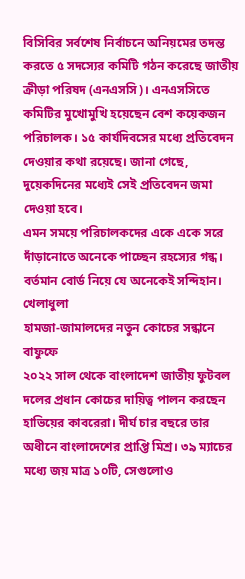বিসিবির সর্বশেষ নির্বাচনে অনিয়মের তদন্ত করতে ৫ সদস্যের কমিটি গঠন করেছে জাতীয় ক্রীড়া পরিষদ (এনএসসি)। এনএসসিতে কমিটির মুখোমুখি হয়েছেন বেশ কয়েকজন পরিচালক। ১৫ কার্যদিবসের মধ্যে প্রতিবেদন দেওয়ার কথা রয়েছে। জানা গেছে, দুয়েকদিনের মধ্যেই সেই প্রতিবেদন জমা দেওয়া হবে।
এমন সময়ে পরিচালকদের একে একে সরে দাঁড়ানোতে অনেকে পাচ্ছেন রহস্যের গন্ধ। বর্তমান বোর্ড নিয়ে যে অনেকেই সন্দিহান।
খেলাধুলা
হামজা-জামালদের নতুন কোচের সন্ধানে বাফুফে
২০২২ সাল থেকে বাংলাদেশ জাতীয় ফুটবল দলের প্রধান কোচের দায়িত্ব পালন করছেন হাভিয়ের কাবরেরা। দীর্ঘ চার বছরে তার অধীনে বাংলাদেশের প্রাপ্তি মিশ্র। ৩৯ ম্যাচের মধ্যে জয় মাত্র ১০টি, সেগুলোও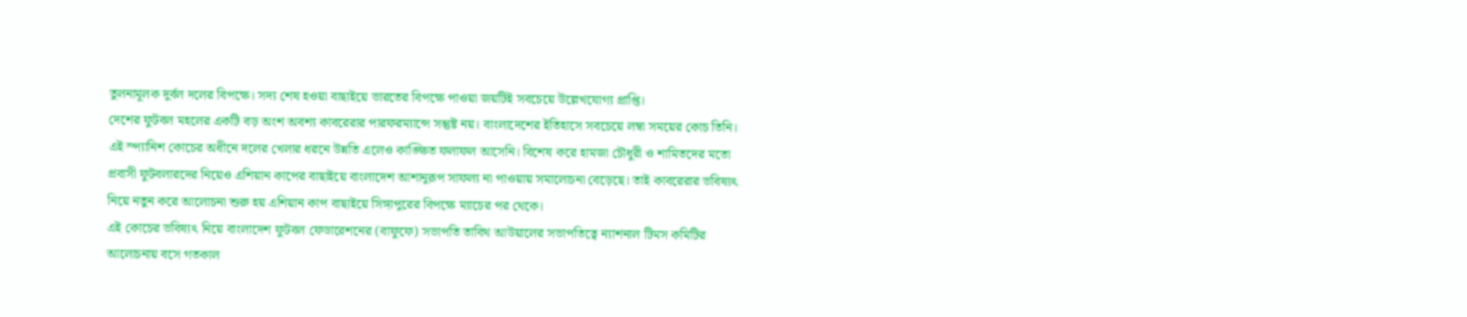তুলনামূলক দুর্বল দলের বিপক্ষে। সদ্য শেষ হওয়া বাছাইয়ে ভারতের বিপক্ষে পাওয়া জয়টিই সবচেয়ে উল্লেখযোগ্য প্রাপ্তি।
দেশের ফুটবল মহলের একটি বড় অংশ অবশ্য কাবরেরার পারফরম্যান্সে সন্তুষ্ট নয়। বাংলাদেশের ইতিহাসে সবচেয়ে লম্বা সময়ের কোচ তিনি। এই স্প্যানিশ কোচের অধীনে দলের খেলার ধরনে উন্নতি এলেও কাঙ্ক্ষিত ফলাফল আসেনি। বিশেষ করে হামজা চৌধুরী ও শামিতদের মতো প্রবাসী ফুটবলারদের নিয়েও এশিয়ান কাপের বাছাইয়ে বাংলাদেশ আশানুরূপ সাফল্য না পাওয়ায় সমালোচনা বেড়েছে। তাই কাবরেরার ভবিষ্যৎ নিয়ে নতুন করে আলোচনা শুরু হয় এশিয়ান কাপ বাছাইয়ে সিঙ্গাপুরের বিপক্ষে ম্যাচের পর থেকে।
এই কোচের ভবিষ্যৎ নিয়ে বাংলাদেশ ফুটবল ফেডারেশনের (বাফুফে) সভাপতি তাবিথ আউয়ালের সভাপতিত্বে ন্যাশনাল টিমস কমিটির আলোচনায় বসে গতকাল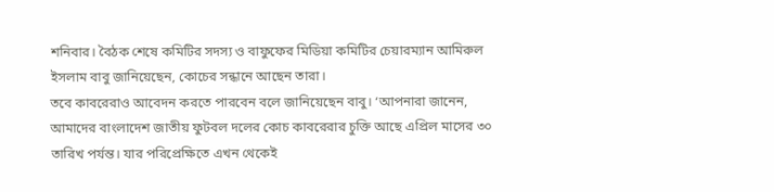শনিবার। বৈঠক শেষে কমিটির সদস্য ও বাফুফের মিডিয়া কমিটির চেয়ারম্যান আমিরুল ইসলাম বাবু জানিয়েছেন, কোচের সন্ধানে আছেন তারা।
তবে কাবরেরাও আবেদন করতে পারবেন বলে জানিয়েছেন বাবু। ‘আপনারা জানেন, আমাদের বাংলাদেশ জাতীয় ফুটবল দলের কোচ কাবরেরার চুক্তি আছে এপ্রিল মাসের ৩০ তারিখ পর্যন্ত। যার পরিপ্রেক্ষিতে এখন থেকেই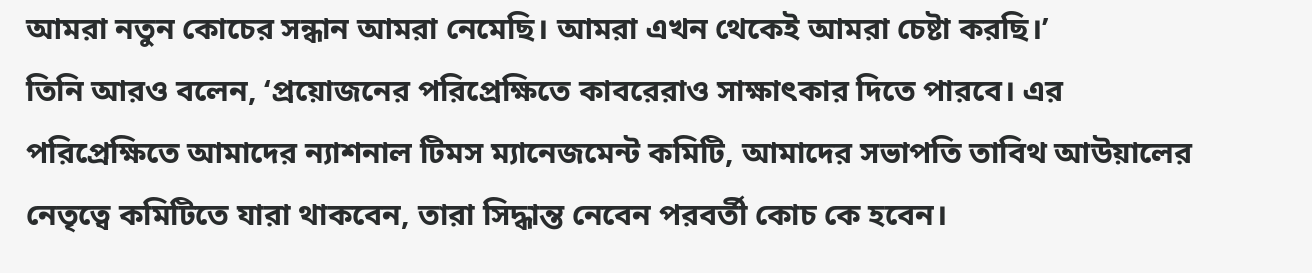আমরা নতুন কোচের সন্ধান আমরা নেমেছি। আমরা এখন থেকেই আমরা চেষ্টা করছি।’
তিনি আরও বলেন, ‘প্রয়োজনের পরিপ্রেক্ষিতে কাবরেরাও সাক্ষাৎকার দিতে পারবে। এর পরিপ্রেক্ষিতে আমাদের ন্যাশনাল টিমস ম্যানেজমেন্ট কমিটি, আমাদের সভাপতি তাবিথ আউয়ালের নেতৃত্বে কমিটিতে যারা থাকবেন, তারা সিদ্ধান্ত নেবেন পরবর্তী কোচ কে হবেন।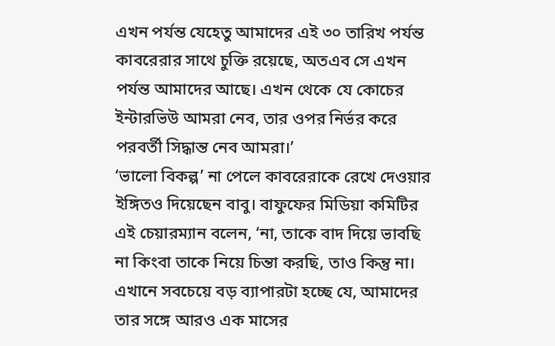এখন পর্যন্ত যেহেতু আমাদের এই ৩০ তারিখ পর্যন্ত কাবরেরার সাথে চুক্তি রয়েছে, অতএব সে এখন পর্যন্ত আমাদের আছে। এখন থেকে যে কোচের ইন্টারভিউ আমরা নেব, তার ওপর নির্ভর করে পরবর্তী সিদ্ধান্ত নেব আমরা।’
‘ভালো বিকল্প’ না পেলে কাবরেরাকে রেখে দেওয়ার ইঙ্গিতও দিয়েছেন বাবু। বাফুফের মিডিয়া কমিটির এই চেয়ারম্যান বলেন, ‘না, তাকে বাদ দিয়ে ভাবছি না কিংবা তাকে নিয়ে চিন্তা করছি, তাও কিন্তু না। এখানে সবচেয়ে বড় ব্যাপারটা হচ্ছে যে, আমাদের তার সঙ্গে আরও এক মাসের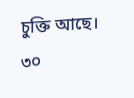চুক্তি আছে। ৩০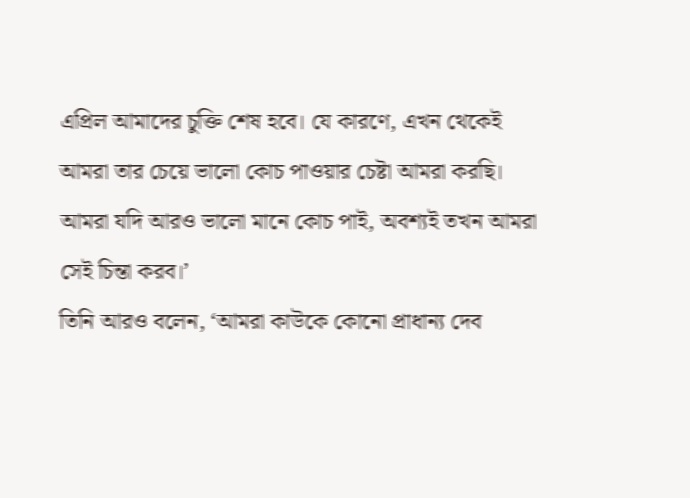এপ্রিল আমাদের চুক্তি শেষ হবে। যে কারণে, এখন থেকেই আমরা তার চেয়ে ভালো কোচ পাওয়ার চেষ্টা আমরা করছি। আমরা যদি আরও ভালো মানে কোচ পাই, অবশ্যই তখন আমরা সেই চিন্তা করব।’
তিনি আরও বলেন, ‘আমরা কাউকে কোনো প্রাধান্য দেব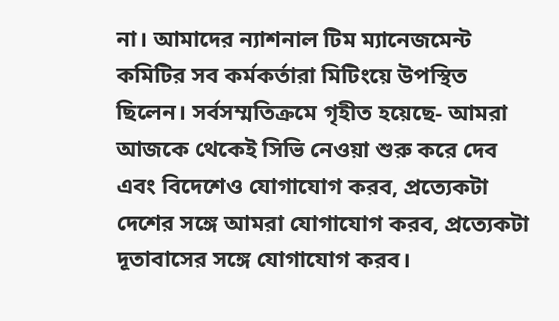না। আমাদের ন্যাশনাল টিম ম্যানেজমেন্ট কমিটির সব কর্মকর্তারা মিটিংয়ে উপস্থিত ছিলেন। সর্বসম্মতিক্রমে গৃহীত হয়েছে- আমরা আজকে থেকেই সিভি নেওয়া শুরু করে দেব এবং বিদেশেও যোগাযোগ করব, প্রত্যেকটা দেশের সঙ্গে আমরা যোগাযোগ করব, প্রত্যেকটা দূতাবাসের সঙ্গে যোগাযোগ করব।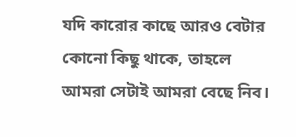যদি কারোর কাছে আরও বেটার কোনো কিছু থাকে, তাহলে আমরা সেটাই আমরা বেছে নিব।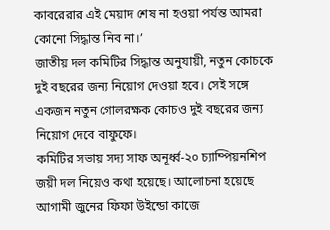কাবরেরার এই মেয়াদ শেষ না হওয়া পর্যন্ত আমরা কোনো সিদ্ধান্ত নিব না।’
জাতীয় দল কমিটির সিদ্ধান্ত অনুযায়ী, নতুন কোচকে দুই বছরের জন্য নিয়োগ দেওয়া হবে। সেই সঙ্গে একজন নতুন গোলরক্ষক কোচও দুই বছরের জন্য নিয়োগ দেবে বাফুফে।
কমিটির সভায় সদ্য সাফ অনূর্ধ্ব-২০ চ্যাম্পিয়নশিপ জয়ী দল নিয়েও কথা হয়েছে। আলোচনা হয়েছে আগামী জুনের ফিফা উইন্ডো কাজে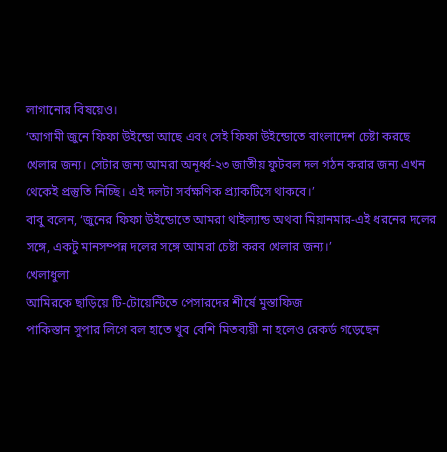লাগানোর বিষয়েও।
‘আগামী জুনে ফিফা উইন্ডো আছে এবং সেই ফিফা উইন্ডোতে বাংলাদেশ চেষ্টা করছে খেলার জন্য। সেটার জন্য আমরা অনূর্ধ্ব-২৩ জাতীয় ফুটবল দল গঠন করার জন্য এখন থেকেই প্রস্তুতি নিচ্ছি। এই দলটা সর্বক্ষণিক প্র্যাকটিসে থাকবে।’
বাবু বলেন, ‘জুনের ফিফা উইন্ডোতে আমরা থাইল্যান্ড অথবা মিয়ানমার-এই ধরনের দলের সঙ্গে, একটু মানসম্পন্ন দলের সঙ্গে আমরা চেষ্টা করব খেলার জন্য।’
খেলাধুলা
আমিরকে ছাড়িয়ে টি-টোয়েন্টিতে পেসারদের শীর্ষে মুস্তাফিজ
পাকিস্তান সুপার লিগে বল হাতে খুব বেশি মিতব্যয়ী না হলেও রেকর্ড গড়েছেন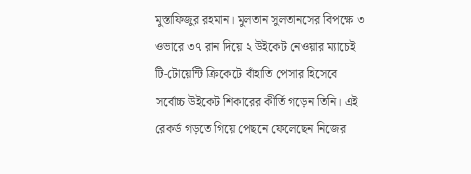মুস্তাফিজুর রহমান। মুলতান সুলতানসের বিপক্ষে ৩ ওভারে ৩৭ রান দিয়ে ২ উইকেট নেওয়ার ম্যাচেই টি-টোয়েন্টি ক্রিকেটে বাঁহাতি পেসার হিসেবে সর্বোচ্চ উইকেট শিকারের কীর্তি গড়েন তিনি। এই রেকর্ড গড়তে গিয়ে পেছনে ফেলেছেন নিজের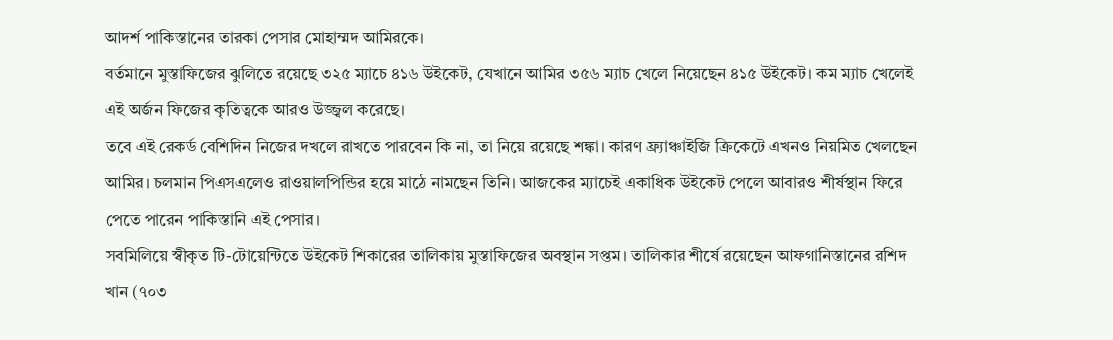আদর্শ পাকিস্তানের তারকা পেসার মোহাম্মদ আমিরকে।
বর্তমানে মুস্তাফিজের ঝুলিতে রয়েছে ৩২৫ ম্যাচে ৪১৬ উইকেট, যেখানে আমির ৩৫৬ ম্যাচ খেলে নিয়েছেন ৪১৫ উইকেট। কম ম্যাচ খেলেই এই অর্জন ফিজের কৃতিত্বকে আরও উজ্জ্বল করেছে।
তবে এই রেকর্ড বেশিদিন নিজের দখলে রাখতে পারবেন কি না, তা নিয়ে রয়েছে শঙ্কা। কারণ ফ্র্যাঞ্চাইজি ক্রিকেটে এখনও নিয়মিত খেলছেন আমির। চলমান পিএসএলেও রাওয়ালপিন্ডির হয়ে মাঠে নামছেন তিনি। আজকের ম্যাচেই একাধিক উইকেট পেলে আবারও শীর্ষস্থান ফিরে পেতে পারেন পাকিস্তানি এই পেসার।
সবমিলিয়ে স্বীকৃত টি-টোয়েন্টিতে উইকেট শিকারের তালিকায় মুস্তাফিজের অবস্থান সপ্তম। তালিকার শীর্ষে রয়েছেন আফগানিস্তানের রশিদ খান (৭০৩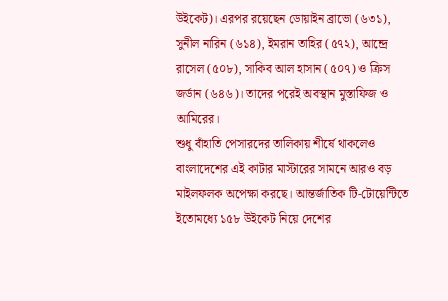উইকেট)। এরপর রয়েছেন ডোয়াইন ব্রাভো (৬৩১), সুনীল নারিন (৬১৪), ইমরান তাহির (৫৭২), আন্দ্রে রাসেল (৫০৮), সাকিব আল হাসান (৫০৭) ও ক্রিস জর্ডান (৬৪৬)। তাদের পরেই অবস্থান মুস্তাফিজ ও আমিরের।
শুধু বাঁহাতি পেসারদের তালিকায় শীর্ষে থাকলেও বাংলাদেশের এই কাটার মাস্টারের সামনে আরও বড় মাইলফলক অপেক্ষা করছে। আন্তর্জাতিক টি-টোয়েন্টিতে ইতোমধ্যে ১৫৮ উইকেট নিয়ে দেশের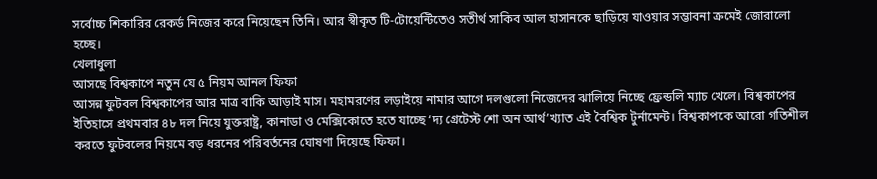সর্বোচ্চ শিকারির রেকর্ড নিজের করে নিয়েছেন তিনি। আর স্বীকৃত টি-টোয়েন্টিতেও সতীর্থ সাকিব আল হাসানকে ছাড়িয়ে যাওয়ার সম্ভাবনা ক্রমেই জোরালো হচ্ছে।
খেলাধুলা
আসছে বিশ্বকাপে নতুন যে ৫ নিয়ম আনল ফিফা
আসন্ন ফুটবল বিশ্বকাপের আর মাত্র বাকি আড়াই মাস। মহামরণের লড়াইয়ে নামার আগে দলগুলো নিজেদের ঝালিয়ে নিচ্ছে ফ্রেন্ডলি ম্যাচ খেলে। বিশ্বকাপের ইতিহাসে প্রথমবার ৪৮ দল নিয়ে যুক্তরাষ্ট্র, কানাডা ও মেক্সিকোতে হতে যাচ্ছে ‘দ্য গ্রেটেস্ট শো অন আর্থ’খ্যাত এই বৈশ্বিক টুর্নামেন্ট। বিশ্বকাপকে আরো গতিশীল করতে ফুটবলের নিয়মে বড় ধরনের পরিবর্তনের ঘোষণা দিয়েছে ফিফা।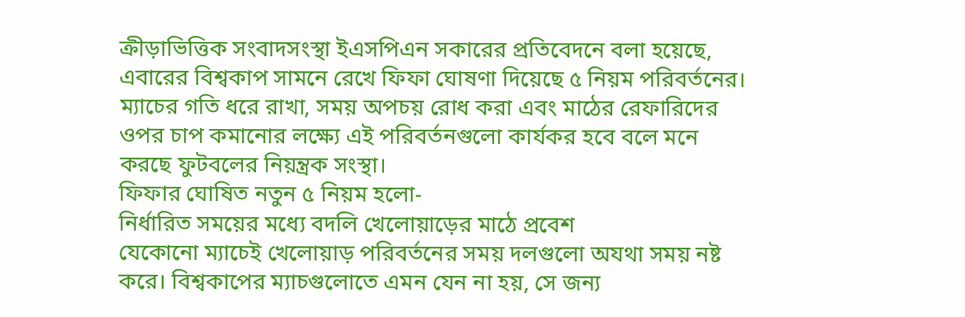ক্রীড়াভিত্তিক সংবাদসংস্থা ইএসপিএন সকারের প্রতিবেদনে বলা হয়েছে, এবারের বিশ্বকাপ সামনে রেখে ফিফা ঘোষণা দিয়েছে ৫ নিয়ম পরিবর্তনের। ম্যাচের গতি ধরে রাখা, সময় অপচয় রোধ করা এবং মাঠের রেফারিদের ওপর চাপ কমানোর লক্ষ্যে এই পরিবর্তনগুলো কার্যকর হবে বলে মনে করছে ফুটবলের নিয়ন্ত্রক সংস্থা।
ফিফার ঘোষিত নতুন ৫ নিয়ম হলো-
নির্ধারিত সময়ের মধ্যে বদলি খেলোয়াড়ের মাঠে প্রবেশ
যেকোনো ম্যাচেই খেলোয়াড় পরিবর্তনের সময় দলগুলো অযথা সময় নষ্ট করে। বিশ্বকাপের ম্যাচগুলোতে এমন যেন না হয়, সে জন্য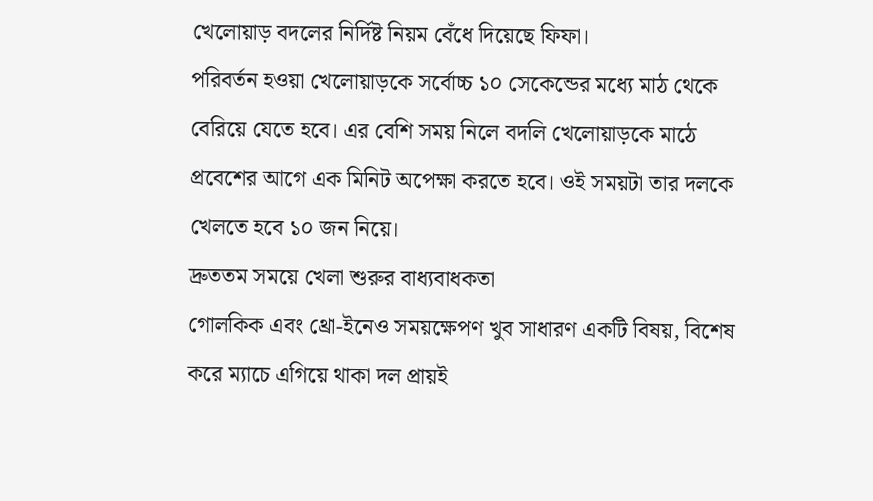খেলোয়াড় বদলের নির্দিষ্ট নিয়ম বেঁধে দিয়েছে ফিফা।
পরিবর্তন হওয়া খেলোয়াড়কে সর্বোচ্চ ১০ সেকেন্ডের মধ্যে মাঠ থেকে বেরিয়ে যেতে হবে। এর বেশি সময় নিলে বদলি খেলোয়াড়কে মাঠে প্রবেশের আগে এক মিনিট অপেক্ষা করতে হবে। ওই সময়টা তার দলকে খেলতে হবে ১০ জন নিয়ে।
দ্রুততম সময়ে খেলা শুরুর বাধ্যবাধকতা
গোলকিক এবং থ্রো-ইনেও সময়ক্ষেপণ খুব সাধারণ একটি বিষয়, বিশেষ করে ম্যাচে এগিয়ে থাকা দল প্রায়ই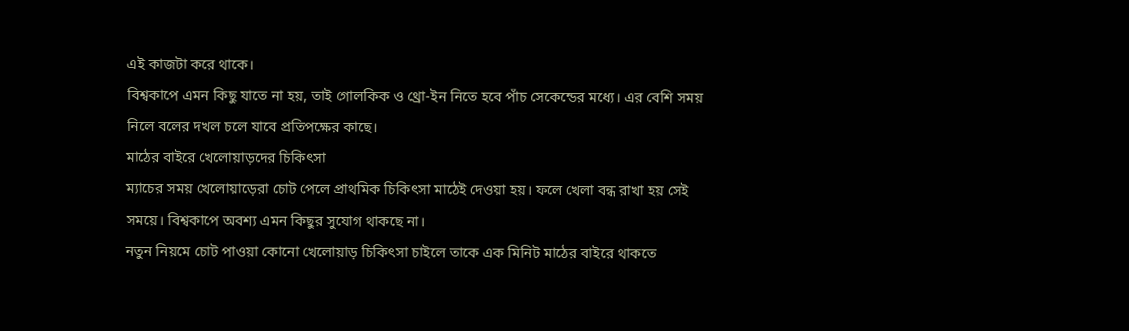এই কাজটা করে থাকে।
বিশ্বকাপে এমন কিছু যাতে না হয়, তাই গোলকিক ও থ্রো-ইন নিতে হবে পাঁচ সেকেন্ডের মধ্যে। এর বেশি সময় নিলে বলের দখল চলে যাবে প্রতিপক্ষের কাছে।
মাঠের বাইরে খেলোয়াড়দের চিকিৎসা
ম্যাচের সময় খেলোয়াড়েরা চোট পেলে প্রাথমিক চিকিৎসা মাঠেই দেওয়া হয়। ফলে খেলা বন্ধ রাখা হয় সেই সময়ে। বিশ্বকাপে অবশ্য এমন কিছুর সুযোগ থাকছে না।
নতুন নিয়মে চোট পাওয়া কোনো খেলোয়াড় চিকিৎসা চাইলে তাকে এক মিনিট মাঠের বাইরে থাকতে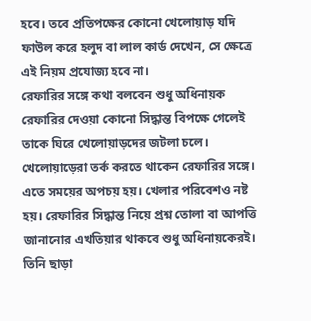হবে। তবে প্রতিপক্ষের কোনো খেলোয়াড় যদি ফাউল করে হলুদ বা লাল কার্ড দেখেন, সে ক্ষেত্রে এই নিয়ম প্রযোজ্য হবে না।
রেফারির সঙ্গে কথা বলবেন শুধু অধিনায়ক
রেফারির দেওয়া কোনো সিদ্ধান্ত বিপক্ষে গেলেই তাকে ঘিরে খেলোয়াড়দের জটলা চলে। খেলোয়াড়েরা তর্ক করতে থাকেন রেফারির সঙ্গে। এতে সময়ের অপচয় হয়। খেলার পরিবেশও নষ্ট হয়। রেফারির সিদ্ধান্ত নিয়ে প্রশ্ন তোলা বা আপত্তি জানানোর এখতিয়ার থাকবে শুধু অধিনায়কেরই। তিনি ছাড়া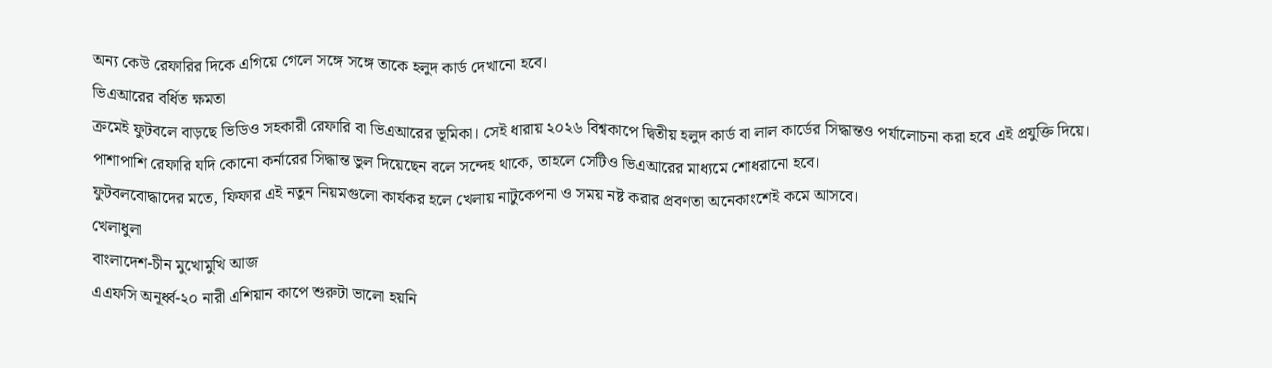অন্য কেউ রেফারির দিকে এগিয়ে গেলে সঙ্গে সঙ্গে তাকে হলুদ কার্ড দেখানো হবে।
ভিএআরের বর্ধিত ক্ষমতা
ক্রমেই ফুটবলে বাড়ছে ভিডিও সহকারী রেফারি বা ভিএআরের ভূমিকা। সেই ধারায় ২০২৬ বিশ্বকাপে দ্বিতীয় হলুদ কার্ড বা লাল কার্ডের সিদ্ধান্তও পর্যালোচনা করা হবে এই প্রযুক্তি দিয়ে। পাশাপাশি রেফারি যদি কোনো কর্নারের সিদ্ধান্ত ভুল দিয়েছেন বলে সন্দেহ থাকে, তাহলে সেটিও ভিএআরের মাধ্যমে শোধরানো হবে।
ফুটবলবোদ্ধাদের মতে, ফিফার এই নতুন নিয়মগুলো কার্যকর হলে খেলায় নাটুকেপনা ও সময় নষ্ট করার প্রবণতা অনেকাংশেই কমে আসবে।
খেলাধুলা
বাংলাদেশ-চীন মুখোমুখি আজ
এএফসি অনূর্ধ্ব-২০ নারী এশিয়ান কাপে শুরুটা ভালো হয়নি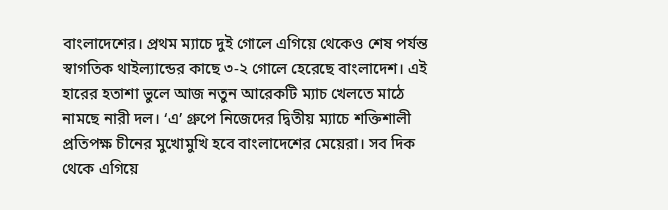বাংলাদেশের। প্রথম ম্যাচে দুই গোলে এগিয়ে থেকেও শেষ পর্যন্ত স্বাগতিক থাইল্যান্ডের কাছে ৩-২ গোলে হেরেছে বাংলাদেশ। এই হারের হতাশা ভুলে আজ নতুন আরেকটি ম্যাচ খেলতে মাঠে নামছে নারী দল। ‘এ’ গ্রুপে নিজেদের দ্বিতীয় ম্যাচে শক্তিশালী প্রতিপক্ষ চীনের মুখোমুখি হবে বাংলাদেশের মেয়েরা। সব দিক থেকে এগিয়ে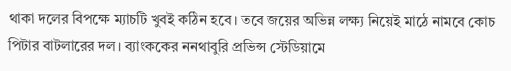থাকা দলের বিপক্ষে ম্যাচটি খুবই কঠিন হবে। তবে জয়ের অভিন্ন লক্ষ্য নিয়েই মাঠে নামবে কোচ পিটার বাটলারের দল। ব্যাংককের ননথাবুরি প্রভিন্স স্টেডিয়ামে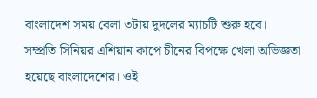বাংলাদেশ সময় বেলা ৩টায় দুদলের ম্যাচটি শুরু হবে।
সম্প্রতি সিনিয়র এশিয়ান কাপে চীনের বিপক্ষে খেলা অভিজ্ঞতা হয়েছে বাংলাদেশের। ওই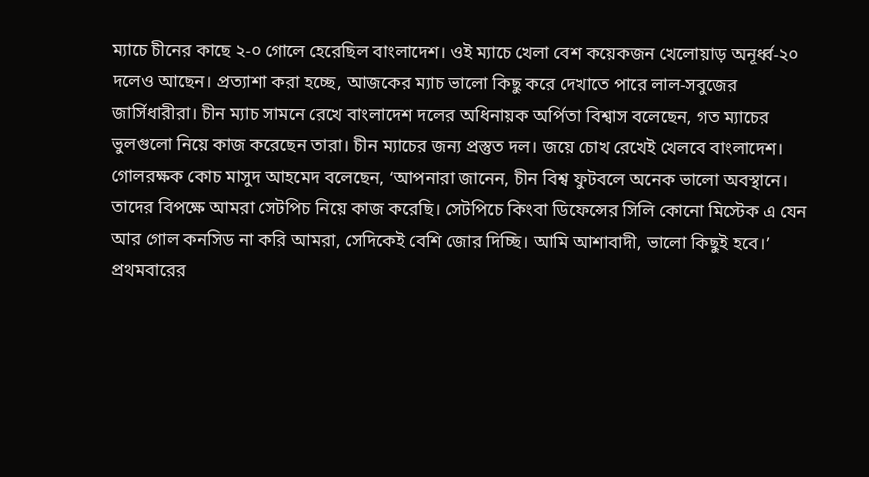ম্যাচে চীনের কাছে ২-০ গোলে হেরেছিল বাংলাদেশ। ওই ম্যাচে খেলা বেশ কয়েকজন খেলোয়াড় অনূর্ধ্ব-২০ দলেও আছেন। প্রত্যাশা করা হচ্ছে, আজকের ম্যাচ ভালো কিছু করে দেখাতে পারে লাল-সবুজের জার্সিধারীরা। চীন ম্যাচ সামনে রেখে বাংলাদেশ দলের অধিনায়ক অর্পিতা বিশ্বাস বলেছেন, গত ম্যাচের ভুলগুলো নিয়ে কাজ করেছেন তারা। চীন ম্যাচের জন্য প্রস্তুত দল। জয়ে চোখ রেখেই খেলবে বাংলাদেশ। গোলরক্ষক কোচ মাসুদ আহমেদ বলেছেন, ‘আপনারা জানেন, চীন বিশ্ব ফুটবলে অনেক ভালো অবস্থানে। তাদের বিপক্ষে আমরা সেটপিচ নিয়ে কাজ করেছি। সেটপিচে কিংবা ডিফেন্সের সিলি কোনো মিস্টেক এ যেন আর গোল কনসিড না করি আমরা, সেদিকেই বেশি জোর দিচ্ছি। আমি আশাবাদী, ভালো কিছুই হবে।’
প্রথমবারের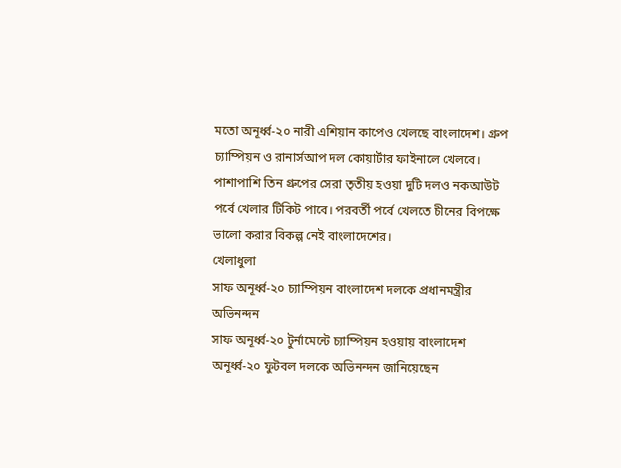মতো অনূর্ধ্ব-২০ নারী এশিয়ান কাপেও খেলছে বাংলাদেশ। গ্রুপ চ্যাম্পিয়ন ও রানার্সআপ দল কোয়ার্টার ফাইনালে খেলবে। পাশাপাশি তিন গ্রুপের সেরা তৃতীয় হওয়া দুটি দলও নকআউট পর্বে খেলার টিকিট পাবে। পরবর্তী পর্বে খেলতে চীনের বিপক্ষে ভালো করার বিকল্প নেই বাংলাদেশের।
খেলাধুলা
সাফ অনূর্ধ্ব-২০ চ্যাম্পিয়ন বাংলাদেশ দলকে প্রধানমন্ত্রীর অভিনন্দন
সাফ অনূর্ধ্ব-২০ টুর্নামেন্টে চ্যাম্পিয়ন হওয়ায় বাংলাদেশ অনূর্ধ্ব-২০ ফুটবল দলকে অভিনন্দন জানিয়েছেন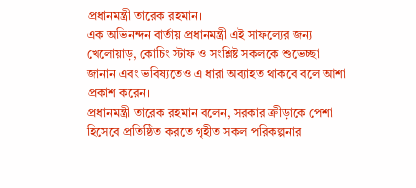প্রধানমন্ত্রী তারেক রহমান।
এক অভিনন্দন বার্তায় প্রধানমন্ত্রী এই সাফল্যের জন্য খেলোয়াড়, কোচিং স্টাফ ও সংশ্লিষ্ট সকলকে শুভেচ্ছা জানান এবং ভবিষ্যতেও এ ধারা অব্যাহত থাকবে বলে আশা প্রকাশ করেন।
প্রধানমন্ত্রী তারেক রহমান বলেন, সরকার ক্রীড়াকে পেশা হিসেবে প্রতিষ্ঠিত করতে গৃহীত সকল পরিকল্পনার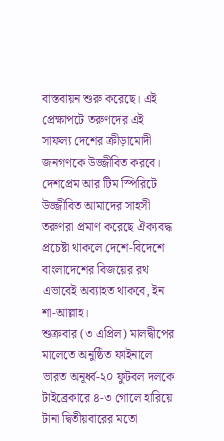বাস্তবায়ন শুরু করেছে। এই প্রেক্ষাপটে তরুণদের এই সাফল্য দেশের ক্রীড়ামোদী জনগণকে উজ্জীবিত করবে।
দেশপ্রেম আর টিম স্পিরিটে উজ্জীবিত আমাদের সাহসী তরুণরা প্রমাণ করেছে ঐক্যবদ্ধ প্রচেষ্টা থাকলে দেশে-বিদেশে বাংলাদেশের বিজয়ের রথ এভাবেই অব্যাহত থাকবে, ইন শা-আল্লাহ।
শুক্রবার (৩ এপ্রিল) মালদ্বীপের মালেতে অনুষ্ঠিত ফাইনালে ভারত অনূর্ধ্ব-২০ ফুটবল দলকে টাইব্রেকারে ৪-৩ গোলে হারিয়ে টানা দ্বিতীয়বারের মতো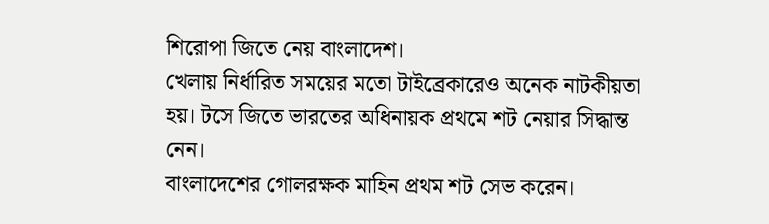শিরোপা জিতে নেয় বাংলাদেশ।
খেলায় নির্ধারিত সময়ের মতো টাইব্রেকারেও অনেক নাটকীয়তা হয়। টসে জিতে ভারতের অধিনায়ক প্রথমে শট নেয়ার সিদ্ধান্ত নেন।
বাংলাদেশের গোলরক্ষক মাহিন প্রথম শট সেভ করেন।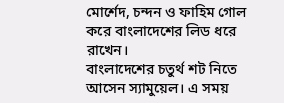মোর্শেদ, চন্দন ও ফাহিম গোল করে বাংলাদেশের লিড ধরে রাখেন।
বাংলাদেশের চতুর্থ শট নিতে আসেন স্যামুয়েল। এ সময়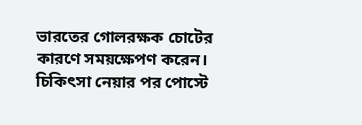ভারতের গোলরক্ষক চোটের কারণে সময়ক্ষেপণ করেন। চিকিৎসা নেয়ার পর পোস্টে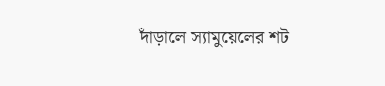দাঁড়ালে স্যামুয়েলের শট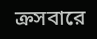ক্রসবারে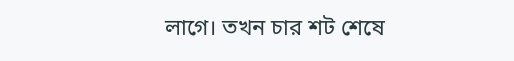লাগে। তখন চার শট শেষে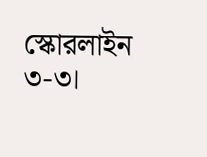স্কোরলাইন ৩-৩।